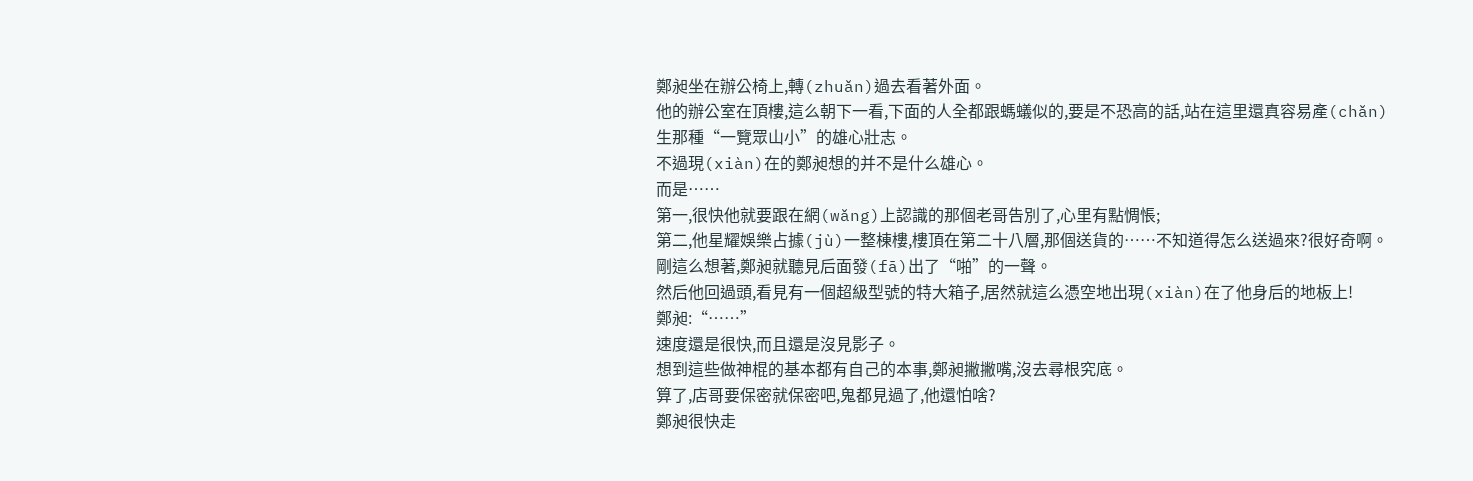鄭昶坐在辦公椅上,轉(zhuǎn)過去看著外面。
他的辦公室在頂樓,這么朝下一看,下面的人全都跟螞蟻似的,要是不恐高的話,站在這里還真容易產(chǎn)生那種“一覽眾山小”的雄心壯志。
不過現(xiàn)在的鄭昶想的并不是什么雄心。
而是……
第一,很快他就要跟在網(wǎng)上認識的那個老哥告別了,心里有點惆悵;
第二,他星耀娛樂占據(jù)一整棟樓,樓頂在第二十八層,那個送貨的……不知道得怎么送過來?很好奇啊。
剛這么想著,鄭昶就聽見后面發(fā)出了“啪”的一聲。
然后他回過頭,看見有一個超級型號的特大箱子,居然就這么憑空地出現(xiàn)在了他身后的地板上!
鄭昶:“……”
速度還是很快,而且還是沒見影子。
想到這些做神棍的基本都有自己的本事,鄭昶撇撇嘴,沒去尋根究底。
算了,店哥要保密就保密吧,鬼都見過了,他還怕啥?
鄭昶很快走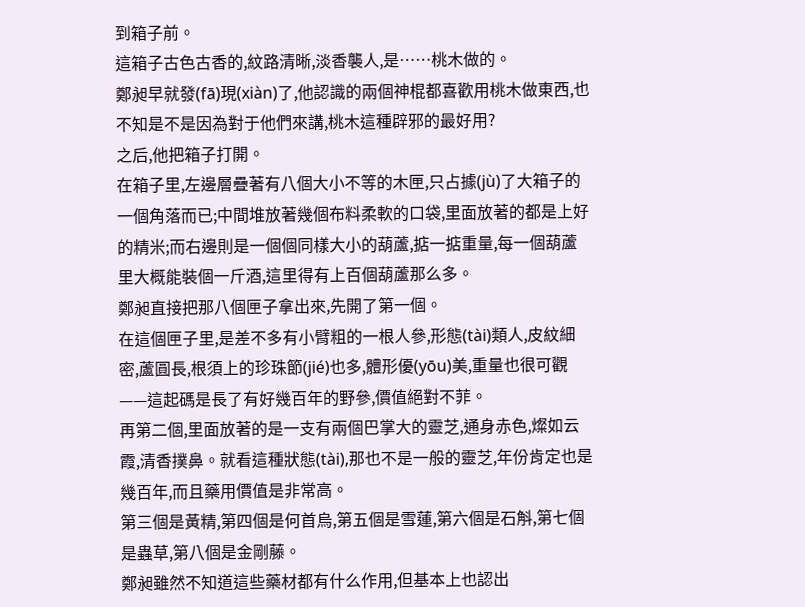到箱子前。
這箱子古色古香的,紋路清晰,淡香襲人,是……桃木做的。
鄭昶早就發(fā)現(xiàn)了,他認識的兩個神棍都喜歡用桃木做東西,也不知是不是因為對于他們來講,桃木這種辟邪的最好用?
之后,他把箱子打開。
在箱子里,左邊層疊著有八個大小不等的木匣,只占據(jù)了大箱子的一個角落而已;中間堆放著幾個布料柔軟的口袋,里面放著的都是上好的精米;而右邊則是一個個同樣大小的葫蘆,掂一掂重量,每一個葫蘆里大概能裝個一斤酒,這里得有上百個葫蘆那么多。
鄭昶直接把那八個匣子拿出來,先開了第一個。
在這個匣子里,是差不多有小臂粗的一根人參,形態(tài)類人,皮紋細密,蘆圓長,根須上的珍珠節(jié)也多,體形優(yōu)美,重量也很可觀——這起碼是長了有好幾百年的野參,價值絕對不菲。
再第二個,里面放著的是一支有兩個巴掌大的靈芝,通身赤色,燦如云霞,清香撲鼻。就看這種狀態(tài),那也不是一般的靈芝,年份肯定也是幾百年,而且藥用價值是非常高。
第三個是黃精,第四個是何首烏,第五個是雪蓮,第六個是石斛,第七個是蟲草,第八個是金剛藤。
鄭昶雖然不知道這些藥材都有什么作用,但基本上也認出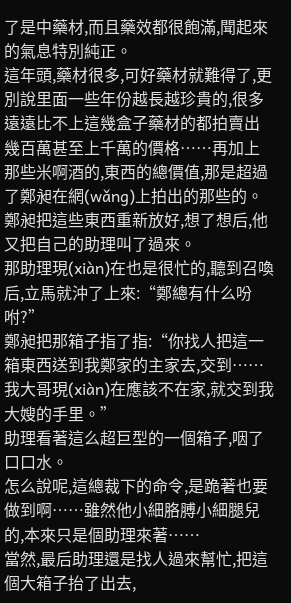了是中藥材,而且藥效都很飽滿,聞起來的氣息特別純正。
這年頭,藥材很多,可好藥材就難得了,更別說里面一些年份越長越珍貴的,很多遠遠比不上這幾盒子藥材的都拍賣出幾百萬甚至上千萬的價格……再加上那些米啊酒的,東西的總價值,那是超過了鄭昶在網(wǎng)上拍出的那些的。
鄭昶把這些東西重新放好,想了想后,他又把自己的助理叫了過來。
那助理現(xiàn)在也是很忙的,聽到召喚后,立馬就沖了上來:“鄭總有什么吩咐?”
鄭昶把那箱子指了指:“你找人把這一箱東西送到我鄭家的主家去,交到……我大哥現(xiàn)在應該不在家,就交到我大嫂的手里。”
助理看著這么超巨型的一個箱子,咽了口口水。
怎么說呢,這總裁下的命令,是跪著也要做到啊……雖然他小細胳膊小細腿兒的,本來只是個助理來著……
當然,最后助理還是找人過來幫忙,把這個大箱子抬了出去,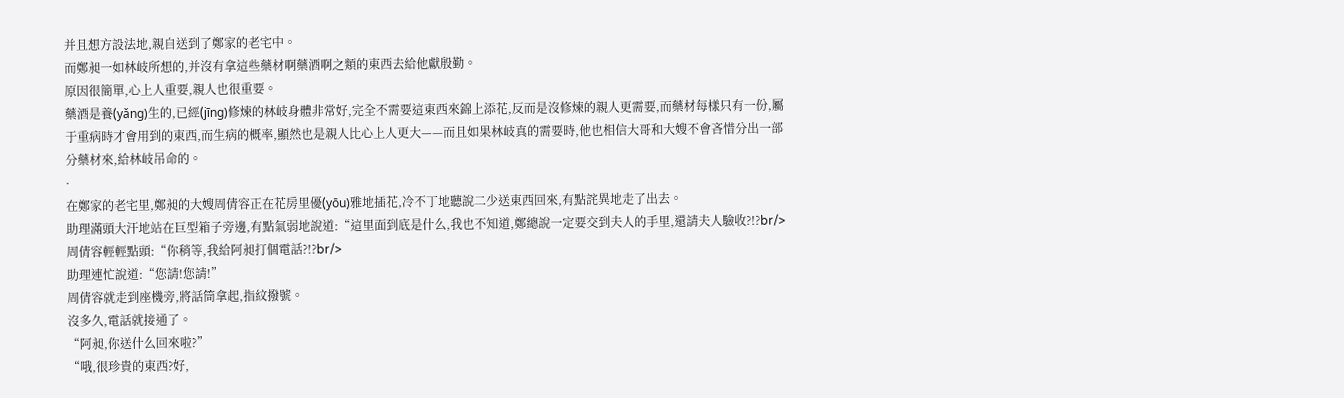并且想方設法地,親自送到了鄭家的老宅中。
而鄭昶一如林岐所想的,并沒有拿這些藥材啊藥酒啊之類的東西去給他獻殷勤。
原因很簡單,心上人重要,親人也很重要。
藥酒是養(yǎng)生的,已經(jīng)修煉的林岐身體非常好,完全不需要這東西來錦上添花,反而是沒修煉的親人更需要,而藥材每樣只有一份,屬于重病時才會用到的東西,而生病的概率,顯然也是親人比心上人更大——而且如果林岐真的需要時,他也相信大哥和大嫂不會吝惜分出一部分藥材來,給林岐吊命的。
·
在鄭家的老宅里,鄭昶的大嫂周倩容正在花房里優(yōu)雅地插花,冷不丁地聽說二少送東西回來,有點詫異地走了出去。
助理滿頭大汗地站在巨型箱子旁邊,有點氣弱地說道:“這里面到底是什么,我也不知道,鄭總說一定要交到夫人的手里,還請夫人驗收?!?br/>
周倩容輕輕點頭:“你稍等,我給阿昶打個電話?!?br/>
助理連忙說道:“您請!您請!”
周倩容就走到座機旁,將話筒拿起,指紋撥號。
沒多久,電話就接通了。
“阿昶,你送什么回來啦?”
“哦,很珍貴的東西?好,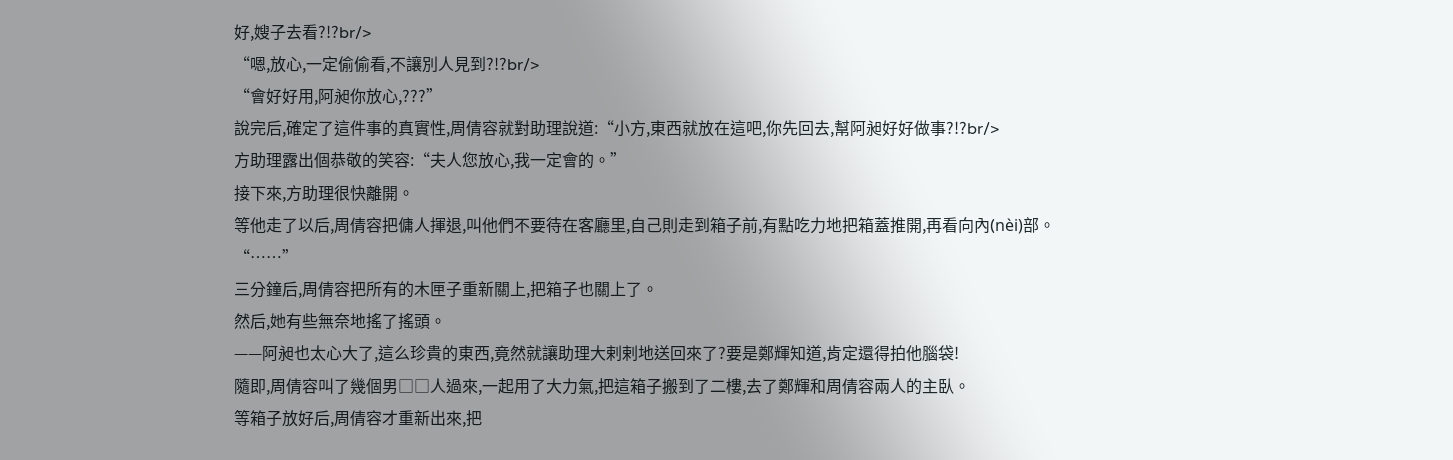好,嫂子去看?!?br/>
“嗯,放心,一定偷偷看,不讓別人見到?!?br/>
“會好好用,阿昶你放心,???”
說完后,確定了這件事的真實性,周倩容就對助理說道:“小方,東西就放在這吧,你先回去,幫阿昶好好做事?!?br/>
方助理露出個恭敬的笑容:“夫人您放心,我一定會的。”
接下來,方助理很快離開。
等他走了以后,周倩容把傭人揮退,叫他們不要待在客廳里,自己則走到箱子前,有點吃力地把箱蓋推開,再看向內(nèi)部。
“……”
三分鐘后,周倩容把所有的木匣子重新關上,把箱子也關上了。
然后,她有些無奈地搖了搖頭。
——阿昶也太心大了,這么珍貴的東西,竟然就讓助理大剌剌地送回來了?要是鄭輝知道,肯定還得拍他腦袋!
隨即,周倩容叫了幾個男□□人過來,一起用了大力氣,把這箱子搬到了二樓,去了鄭輝和周倩容兩人的主臥。
等箱子放好后,周倩容才重新出來,把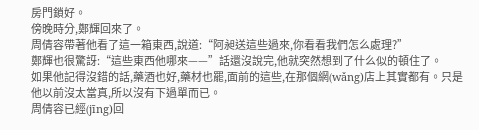房門鎖好。
傍晚時分,鄭輝回來了。
周倩容帶著他看了這一箱東西,說道:“阿昶送這些過來,你看看我們怎么處理?”
鄭輝也很驚訝:“這些東西他哪來——”話還沒說完,他就突然想到了什么似的頓住了。
如果他記得沒錯的話,藥酒也好,藥材也罷,面前的這些,在那個網(wǎng)店上其實都有。只是他以前沒太當真,所以沒有下過單而已。
周倩容已經(jīng)回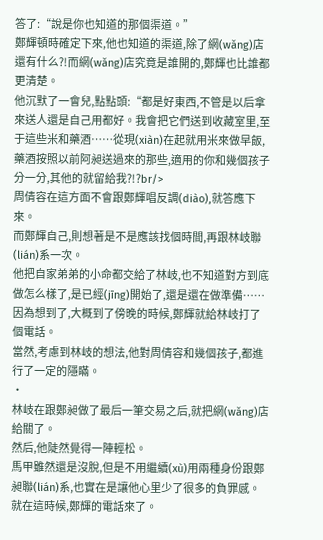答了:“說是你也知道的那個渠道。”
鄭輝頓時確定下來,他也知道的渠道,除了網(wǎng)店還有什么?!而網(wǎng)店究竟是誰開的,鄭輝也比誰都更清楚。
他沉默了一會兒,點點頭:“都是好東西,不管是以后拿來送人還是自己用都好。我會把它們送到收藏室里,至于這些米和藥酒……從現(xiàn)在起就用米來做早飯,藥酒按照以前阿昶送過來的那些,適用的你和幾個孩子分一分,其他的就留給我?!?br/>
周倩容在這方面不會跟鄭輝唱反調(diào),就答應下來。
而鄭輝自己,則想著是不是應該找個時間,再跟林岐聯(lián)系一次。
他把自家弟弟的小命都交給了林岐,也不知道對方到底做怎么樣了,是已經(jīng)開始了,還是還在做準備……
因為想到了,大概到了傍晚的時候,鄭輝就給林岐打了個電話。
當然,考慮到林岐的想法,他對周倩容和幾個孩子,都進行了一定的隱瞞。
·
林岐在跟鄭昶做了最后一筆交易之后,就把網(wǎng)店給關了。
然后,他陡然覺得一陣輕松。
馬甲雖然還是沒脫,但是不用繼續(xù)用兩種身份跟鄭昶聯(lián)系,也實在是讓他心里少了很多的負罪感。
就在這時候,鄭輝的電話來了。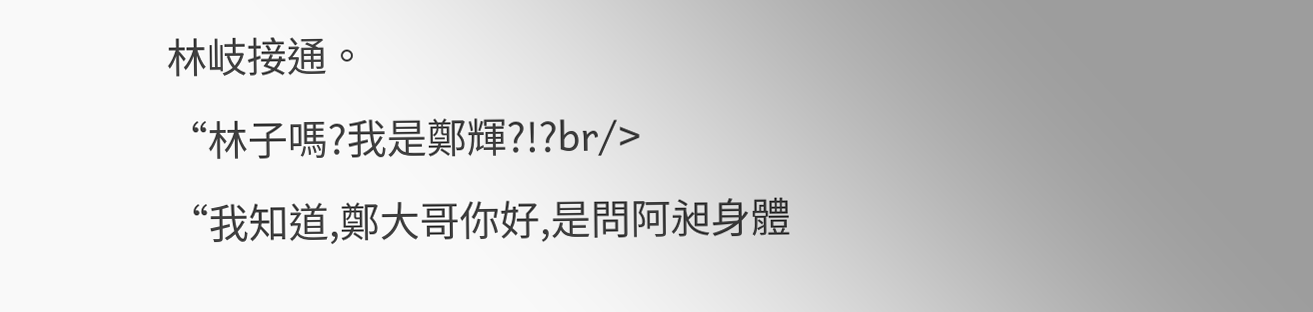林岐接通。
“林子嗎?我是鄭輝?!?br/>
“我知道,鄭大哥你好,是問阿昶身體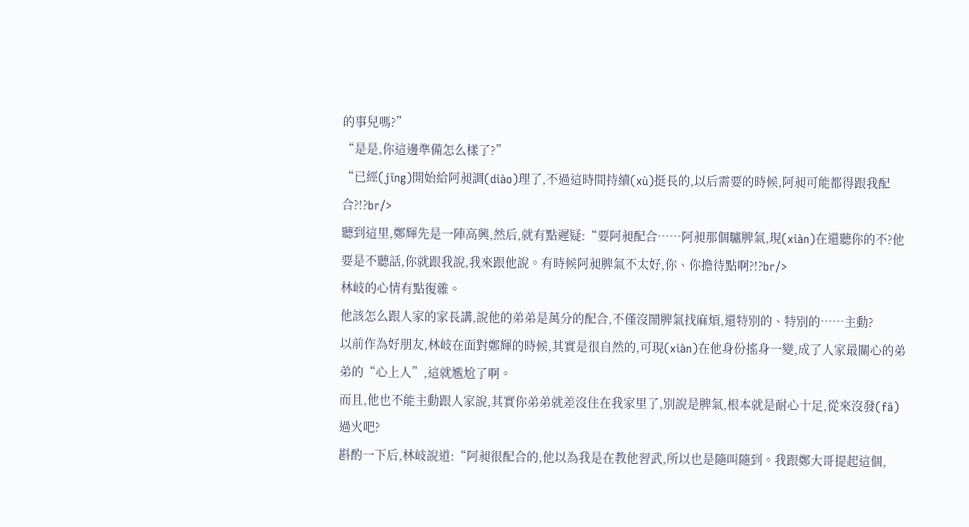的事兒嗎?”
“是是,你這邊準備怎么樣了?”
“已經(jīng)開始給阿昶調(diào)理了,不過這時間持續(xù)挺長的,以后需要的時候,阿昶可能都得跟我配合?!?br/>
聽到這里,鄭輝先是一陣高興,然后,就有點遲疑:“要阿昶配合……阿昶那個驢脾氣,現(xiàn)在還聽你的不?他要是不聽話,你就跟我說,我來跟他說。有時候阿昶脾氣不太好,你、你擔待點啊?!?br/>
林岐的心情有點復雜。
他該怎么跟人家的家長講,說他的弟弟是萬分的配合,不僅沒鬧脾氣找麻煩,還特別的、特別的……主動?
以前作為好朋友,林岐在面對鄭輝的時候,其實是很自然的,可現(xiàn)在他身份搖身一變,成了人家最關心的弟弟的“心上人”,這就尷尬了啊。
而且,他也不能主動跟人家說,其實你弟弟就差沒住在我家里了,別說是脾氣,根本就是耐心十足,從來沒發(fā)過火吧?
斟酌一下后,林岐說道:“阿昶很配合的,他以為我是在教他習武,所以也是隨叫隨到。我跟鄭大哥提起這個,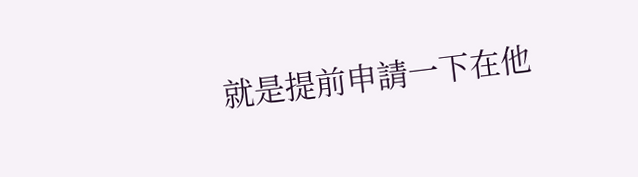就是提前申請一下在他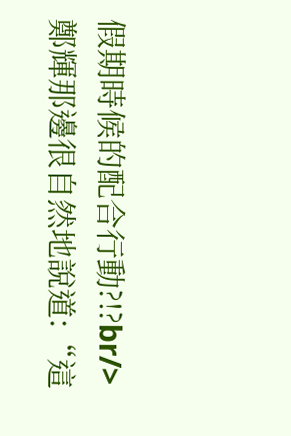假期時候的配合行動?!?br/>
鄭輝那邊很自然地說道:“這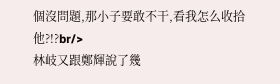個沒問題,那小子要敢不干,看我怎么收拾他?!?br/>
林岐又跟鄭輝說了幾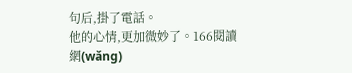句后,掛了電話。
他的心情,更加微妙了。166閱讀網(wǎng)